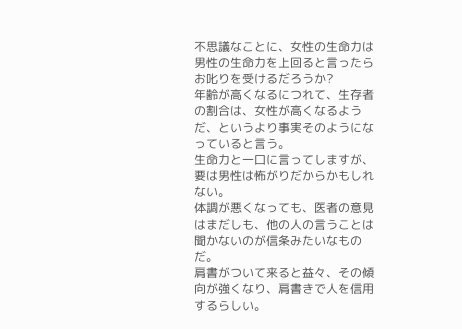不思議なことに、女性の生命力は男性の生命力を上回ると言ったらお叱りを受けるだろうか?
年齢が高くなるにつれて、生存者の割合は、女性が高くなるようだ、というより事実そのようになっていると言う。
生命力と一口に言ってしますが、要は男性は怖がりだからかもしれない。
体調が悪くなっても、医者の意見はまだしも、他の人の言うことは聞かないのが信条みたいなものだ。
肩書がついて来ると益々、その傾向が強くなり、肩書きで人を信用するらしい。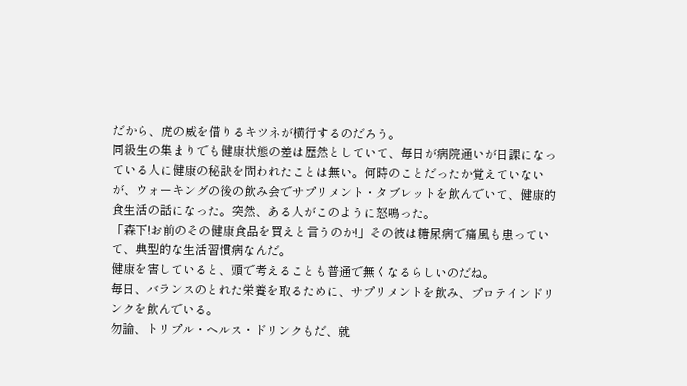だから、虎の威を借りるキツネが横行するのだろう。
同級生の集まりでも健康状態の差は歴然としていて、毎日が病院通いが日課になっている人に健康の秘訣を問われたことは無い。何時のことだったか覚えていないが、ウォーキングの後の飲み会でサプリメント・タブレットを飲んでいて、健康的食生活の話になった。突然、ある人がこのように怒鳴った。
「森下!お前のその健康食品を買えと言うのか!」その彼は糖尿病で痛風も患っていて、典型的な生活習慣病なんだ。
健康を害していると、頭で考えることも普通で無くなるらしいのだね。
毎日、バランスのとれた栄養を取るために、サプリメントを飲み、プロテインドリンクを飲んでいる。
勿論、トリプル・ヘルス・ドリンクもだ、就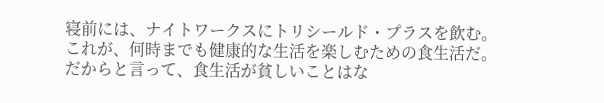寝前には、ナイトワークスにトリシールド・プラスを飲む。
これが、何時までも健康的な生活を楽しむための食生活だ。
だからと言って、食生活が貧しいことはな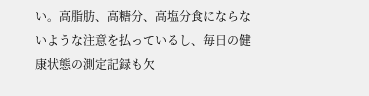い。高脂肪、高糖分、高塩分食にならないような注意を払っているし、毎日の健康状態の測定記録も欠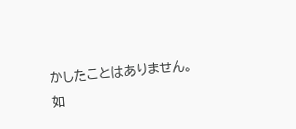かしたことはありません。
如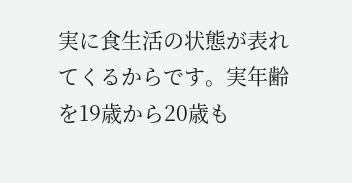実に食生活の状態が表れてくるからです。実年齢を19歳から20歳も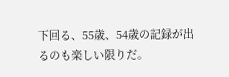下回る、55歳、54歳の記録が出るのも楽しい限りだ。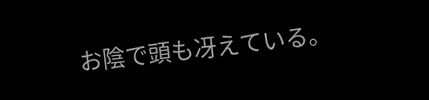お陰で頭も冴えている。